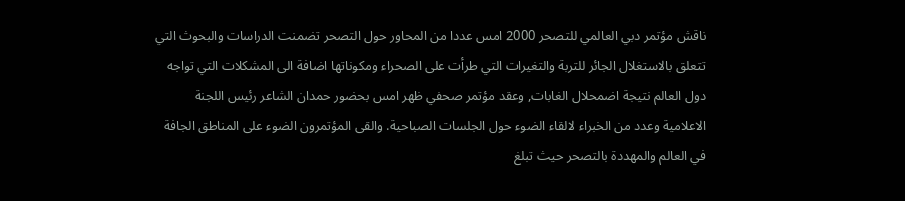ناقش مؤتمر دبي العالمي للتصحر 2000 امس عددا من المحاور حول التصحر تضمنت الدراسات والبحوث التي تتعلق بالاستغلال الجائر للتربة والتغيرات التي طرأت على الصحراء ومكوناتها اضافة الى المشكلات التي تواجه دول العالم نتيجة اضمحلال الغابات, وعقد مؤتمر صحفي ظهر امس بحضور حمدان الشاعر رئيس اللجنة الاعلامية وعدد من الخبراء لالقاء الضوء حول الجلسات الصباحية. والقى المؤتمرون الضوء على المناطق الجافة في العالم والمهددة بالتصحر حيث تبلغ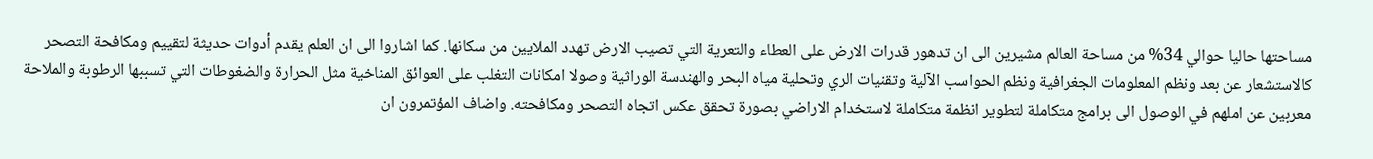مساحتها حاليا حوالي 34% من مساحة العالم مشيرين الى ان تدهور قدرات الارض على العطاء والتعرية التي تصيب الارض تهدد الملايين من سكانها. كما اشاروا الى ان العلم يقدم أدوات حديثة لتقييم ومكافحة التصحر كالاستشعار عن بعد ونظم المعلومات الجغرافية ونظم الحواسب الآلية وتقنيات الري وتحلية مياه البحر والهندسة الوراثية وصولا امكانات التغلب على العوائق المناخية مثل الحرارة والضغوطات التي تسببها الرطوبة والملاحة معربين عن املهم في الوصول الى برامج متكاملة لتطوير انظمة متكاملة لاستخدام الاراضي بصورة تحقق عكس اتجاه التصحر ومكافحته. واضاف المؤتمرون ان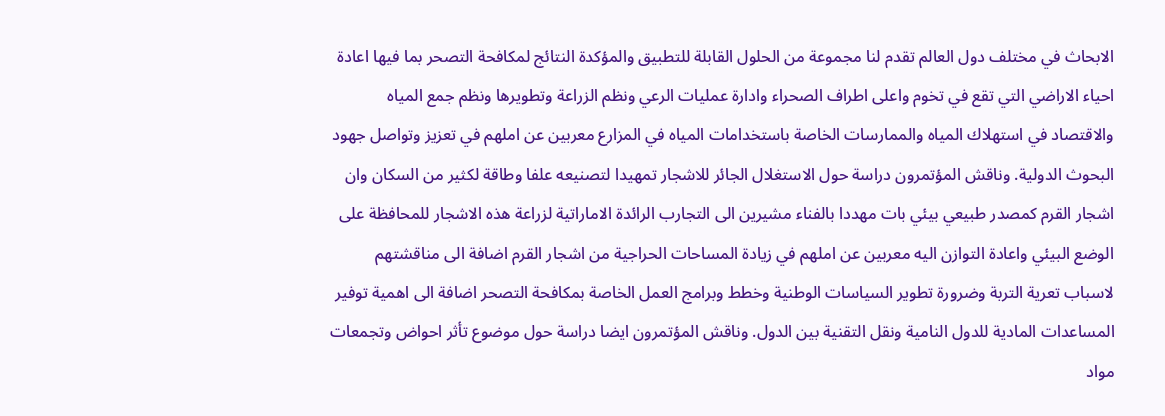الابحاث في مختلف دول العالم تقدم لنا مجموعة من الحلول القابلة للتطبيق والمؤكدة النتائج لمكافحة التصحر بما فيها اعادة احياء الاراضي التي تقع في تخوم واعلى اطراف الصحراء وادارة عمليات الرعي ونظم الزراعة وتطويرها ونظم جمع المياه والاقتصاد في استهلاك المياه والممارسات الخاصة باستخدامات المياه في المزارع معربين عن املهم في تعزيز وتواصل جهود البحوث الدولية. وناقش المؤتمرون دراسة حول الاستغلال الجائر للاشجار تمهيدا لتصنيعه علفا وطاقة لكثير من السكان وان اشجار القرم كمصدر طبيعي بيئي بات مهددا بالفناء مشيرين الى التجارب الرائدة الاماراتية لزراعة هذه الاشجار للمحافظة على الوضع البيئي واعادة التوازن اليه معربين عن املهم في زيادة المساحات الحراجية من اشجار القرم اضافة الى مناقشتهم لاسباب تعرية التربة وضرورة تطوير السياسات الوطنية وخطط وبرامج العمل الخاصة بمكافحة التصحر اضافة الى اهمية توفير المساعدات المادية للدول النامية ونقل التقنية بين الدول. وناقش المؤتمرون ايضا دراسة حول موضوع تأثر احواض وتجمعات مواد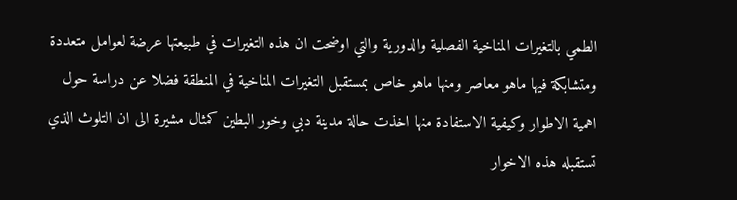الطمي بالتغيرات المناخية الفصلية والدورية والتي اوضحت ان هذه التغيرات في طبيعتها عرضة لعوامل متعددة ومتشابكة فيها ماهو معاصر ومنها ماهو خاص بمستقبل التغيرات المناخية في المنطقة فضلا عن دراسة حول اهمية الاطوار وكيفية الاستفادة منها اخذت حالة مدينة دبي وخور البطين كمثال مشيرة الى ان التلوث الذي تستقبله هذه الاخوار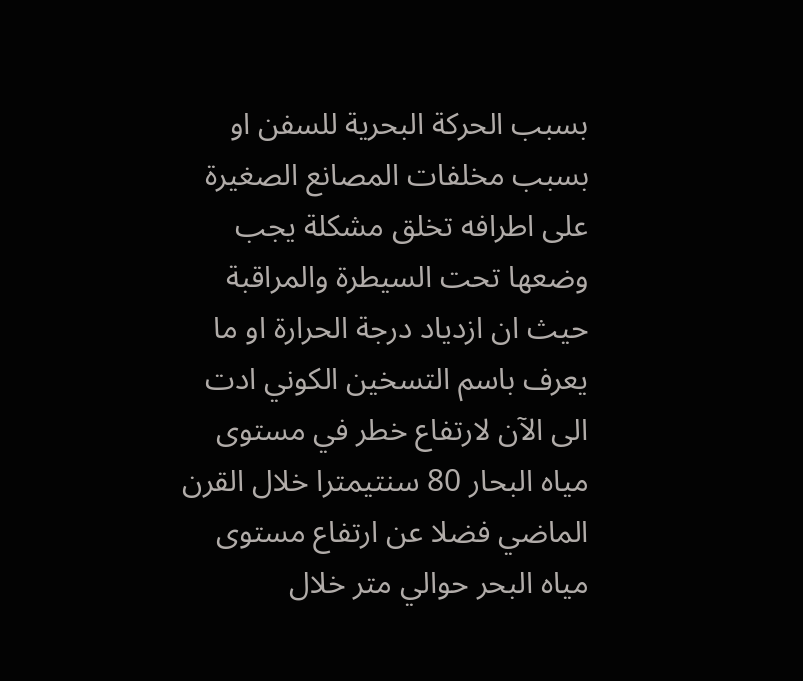بسبب الحركة البحرية للسفن او بسبب مخلفات المصانع الصغيرة على اطرافه تخلق مشكلة يجب وضعها تحت السيطرة والمراقبة حيث ان ازدياد درجة الحرارة او ما يعرف باسم التسخين الكوني ادت الى الآن لارتفاع خطر في مستوى مياه البحار 80 سنتيمترا خلال القرن الماضي فضلا عن ارتفاع مستوى مياه البحر حوالي متر خلال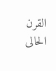القرن الحالى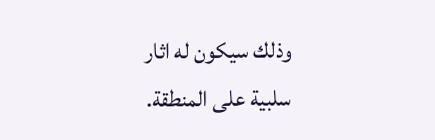وذلك سيكون له اثار سلبية على المنطقة.